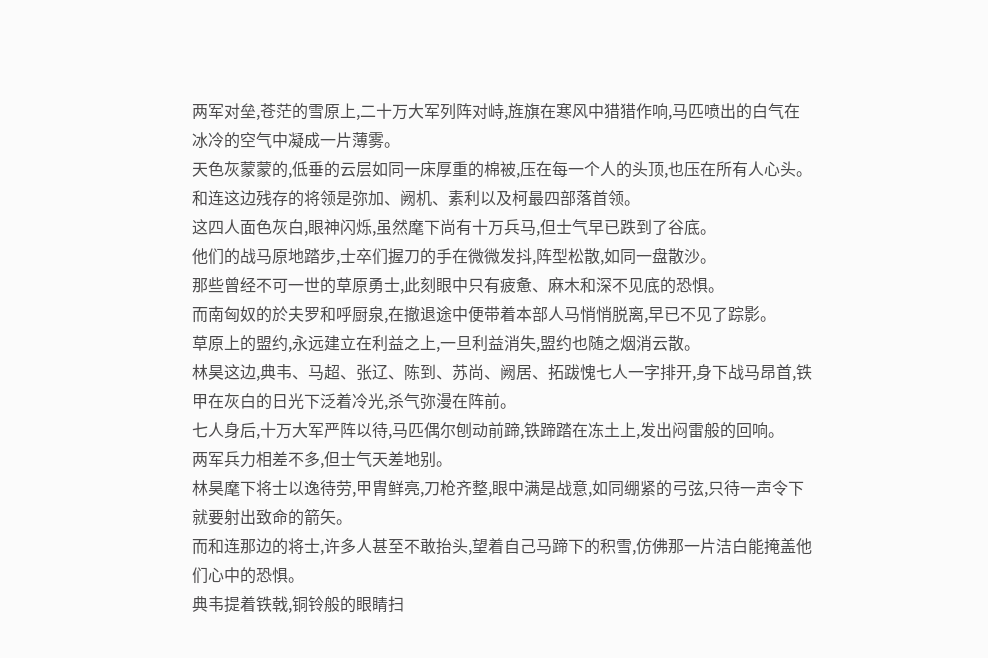两军对垒,苍茫的雪原上,二十万大军列阵对峙,旌旗在寒风中猎猎作响,马匹喷出的白气在冰冷的空气中凝成一片薄雾。
天色灰蒙蒙的,低垂的云层如同一床厚重的棉被,压在每一个人的头顶,也压在所有人心头。
和连这边残存的将领是弥加、阙机、素利以及柯最四部落首领。
这四人面色灰白,眼神闪烁,虽然麾下尚有十万兵马,但士气早已跌到了谷底。
他们的战马原地踏步,士卒们握刀的手在微微发抖,阵型松散,如同一盘散沙。
那些曾经不可一世的草原勇士,此刻眼中只有疲惫、麻木和深不见底的恐惧。
而南匈奴的於夫罗和呼厨泉,在撤退途中便带着本部人马悄悄脱离,早已不见了踪影。
草原上的盟约,永远建立在利益之上,一旦利益消失,盟约也随之烟消云散。
林昊这边,典韦、马超、张辽、陈到、苏尚、阙居、拓跋愧七人一字排开,身下战马昂首,铁甲在灰白的日光下泛着冷光,杀气弥漫在阵前。
七人身后,十万大军严阵以待,马匹偶尔刨动前蹄,铁蹄踏在冻土上,发出闷雷般的回响。
两军兵力相差不多,但士气天差地别。
林昊麾下将士以逸待劳,甲胄鲜亮,刀枪齐整,眼中满是战意,如同绷紧的弓弦,只待一声令下就要射出致命的箭矢。
而和连那边的将士,许多人甚至不敢抬头,望着自己马蹄下的积雪,仿佛那一片洁白能掩盖他们心中的恐惧。
典韦提着铁戟,铜铃般的眼睛扫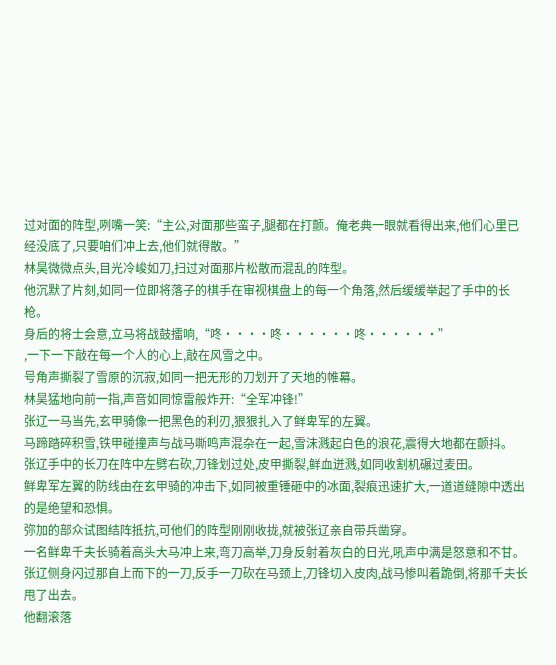过对面的阵型,咧嘴一笑:“主公,对面那些蛮子,腿都在打颤。俺老典一眼就看得出来,他们心里已经没底了,只要咱们冲上去,他们就得散。”
林昊微微点头,目光冷峻如刀,扫过对面那片松散而混乱的阵型。
他沉默了片刻,如同一位即将落子的棋手在审视棋盘上的每一个角落,然后缓缓举起了手中的长枪。
身后的将士会意,立马将战鼓擂响,“咚····咚······咚······”
,一下一下敲在每一个人的心上,敲在风雪之中。
号角声撕裂了雪原的沉寂,如同一把无形的刀划开了天地的帷幕。
林昊猛地向前一指,声音如同惊雷般炸开:“全军冲锋!”
张辽一马当先,玄甲骑像一把黑色的利刃,狠狠扎入了鲜卑军的左翼。
马蹄踏碎积雪,铁甲碰撞声与战马嘶鸣声混杂在一起,雪沫溅起白色的浪花,震得大地都在颤抖。
张辽手中的长刀在阵中左劈右砍,刀锋划过处,皮甲撕裂,鲜血迸溅,如同收割机碾过麦田。
鲜卑军左翼的防线由在玄甲骑的冲击下,如同被重锤砸中的冰面,裂痕迅速扩大,一道道缝隙中透出的是绝望和恐惧。
弥加的部众试图结阵抵抗,可他们的阵型刚刚收拢,就被张辽亲自带兵凿穿。
一名鲜卑千夫长骑着高头大马冲上来,弯刀高举,刀身反射着灰白的日光,吼声中满是怒意和不甘。
张辽侧身闪过那自上而下的一刀,反手一刀砍在马颈上,刀锋切入皮肉,战马惨叫着跪倒,将那千夫长甩了出去。
他翻滚落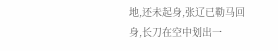地,还未起身,张辽已勒马回身,长刀在空中划出一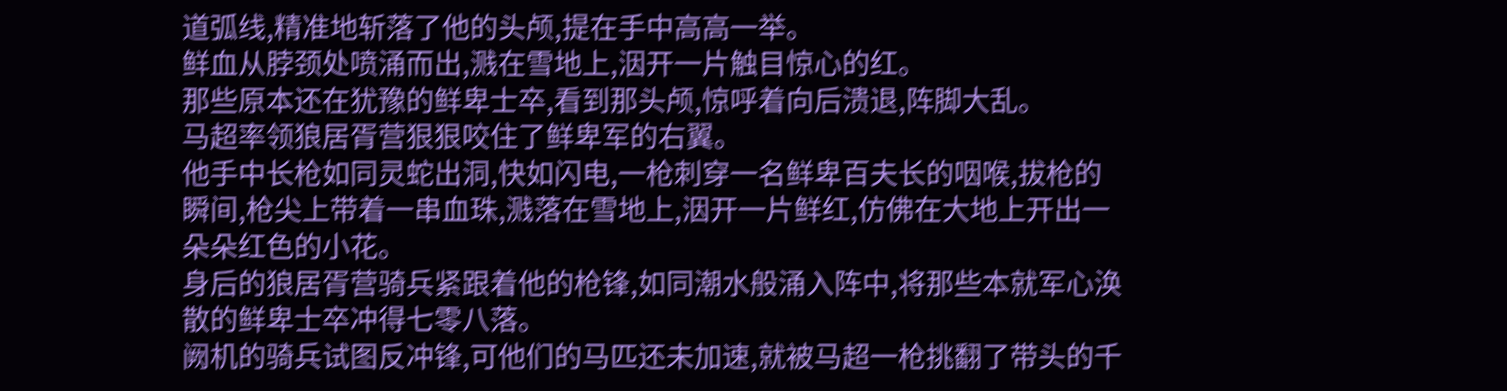道弧线,精准地斩落了他的头颅,提在手中高高一举。
鲜血从脖颈处喷涌而出,溅在雪地上,洇开一片触目惊心的红。
那些原本还在犹豫的鲜卑士卒,看到那头颅,惊呼着向后溃退,阵脚大乱。
马超率领狼居胥营狠狠咬住了鲜卑军的右翼。
他手中长枪如同灵蛇出洞,快如闪电,一枪刺穿一名鲜卑百夫长的咽喉,拔枪的瞬间,枪尖上带着一串血珠,溅落在雪地上,洇开一片鲜红,仿佛在大地上开出一朵朵红色的小花。
身后的狼居胥营骑兵紧跟着他的枪锋,如同潮水般涌入阵中,将那些本就军心涣散的鲜卑士卒冲得七零八落。
阙机的骑兵试图反冲锋,可他们的马匹还未加速,就被马超一枪挑翻了带头的千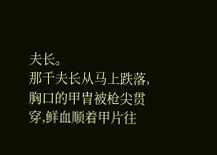夫长。
那千夫长从马上跌落,胸口的甲胄被枪尖贯穿,鲜血顺着甲片往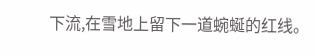下流,在雪地上留下一道蜿蜒的红线。